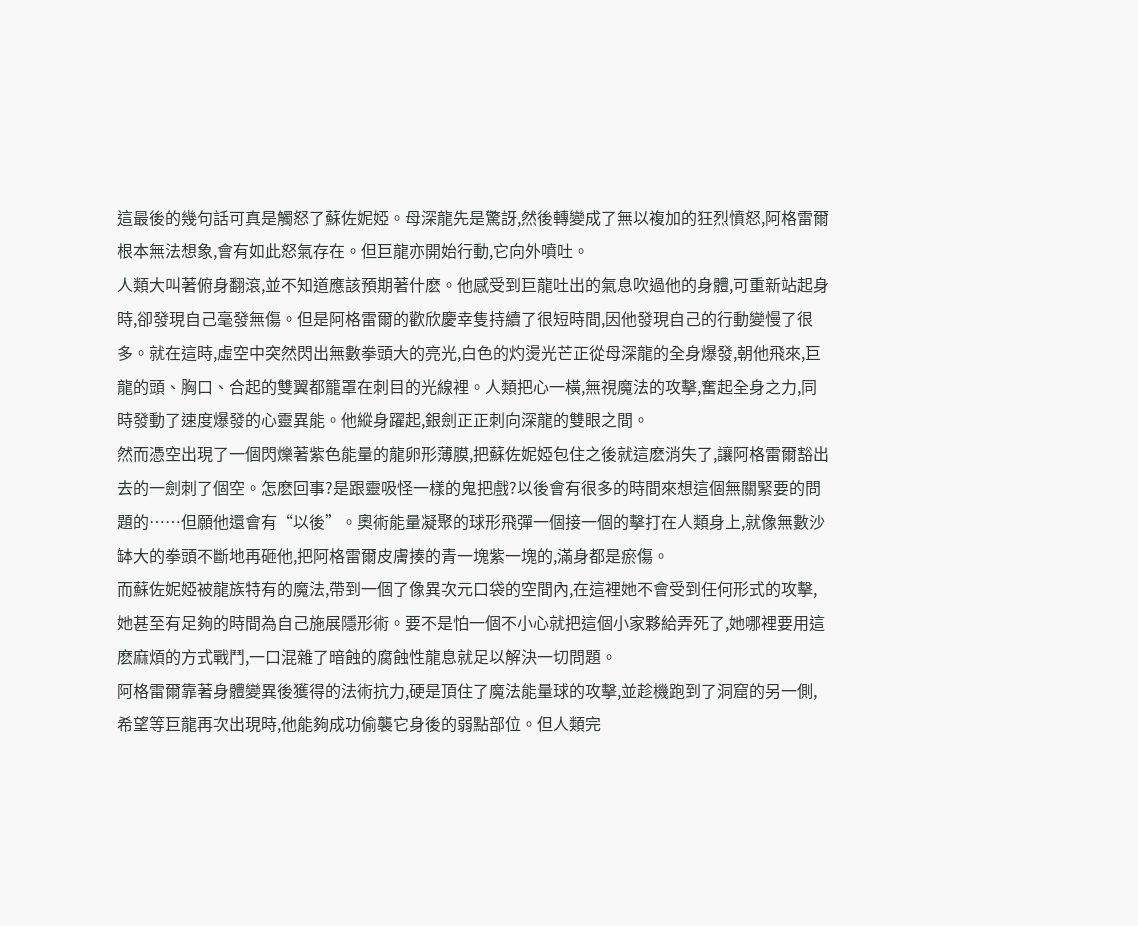這最後的幾句話可真是觸怒了蘇佐妮婭。母深龍先是驚訝,然後轉變成了無以複加的狂烈憤怒,阿格雷爾根本無法想象,會有如此怒氣存在。但巨龍亦開始行動,它向外噴吐。
人類大叫著俯身翻滾,並不知道應該預期著什麽。他感受到巨龍吐出的氣息吹過他的身體,可重新站起身時,卻發現自己毫發無傷。但是阿格雷爾的歡欣慶幸隻持續了很短時間,因他發現自己的行動變慢了很多。就在這時,虛空中突然閃出無數拳頭大的亮光,白色的灼燙光芒正從母深龍的全身爆發,朝他飛來,巨龍的頭、胸口、合起的雙翼都籠罩在刺目的光線裡。人類把心一橫,無視魔法的攻擊,奮起全身之力,同時發動了速度爆發的心靈異能。他縱身躍起,銀劍正正刺向深龍的雙眼之間。
然而憑空出現了一個閃爍著紫色能量的龍卵形薄膜,把蘇佐妮婭包住之後就這麽消失了,讓阿格雷爾豁出去的一劍刺了個空。怎麽回事?是跟靈吸怪一樣的鬼把戲?以後會有很多的時間來想這個無關緊要的問題的……但願他還會有“以後”。奧術能量凝聚的球形飛彈一個接一個的擊打在人類身上,就像無數沙缽大的拳頭不斷地再砸他,把阿格雷爾皮膚揍的青一塊紫一塊的,滿身都是瘀傷。
而蘇佐妮婭被龍族特有的魔法,帶到一個了像異次元口袋的空間內,在這裡她不會受到任何形式的攻擊,她甚至有足夠的時間為自己施展隱形術。要不是怕一個不小心就把這個小家夥給弄死了,她哪裡要用這麽麻煩的方式戰鬥,一口混雜了暗蝕的腐蝕性龍息就足以解決一切問題。
阿格雷爾靠著身體變異後獲得的法術抗力,硬是頂住了魔法能量球的攻擊,並趁機跑到了洞窟的另一側,希望等巨龍再次出現時,他能夠成功偷襲它身後的弱點部位。但人類完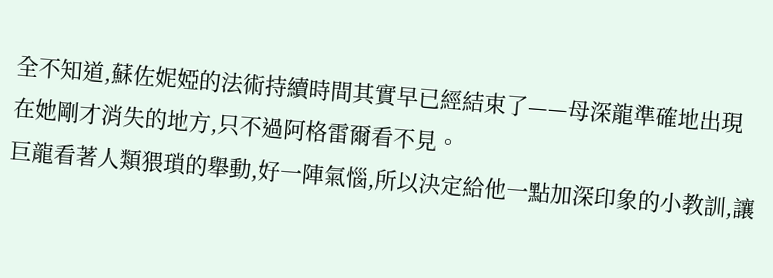全不知道,蘇佐妮婭的法術持續時間其實早已經結束了——母深龍準確地出現在她剛才消失的地方,只不過阿格雷爾看不見。
巨龍看著人類猥瑣的舉動,好一陣氣惱,所以決定給他一點加深印象的小教訓,讓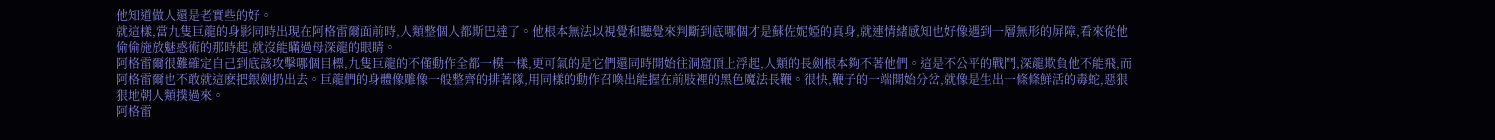他知道做人還是老實些的好。
就這樣,當九隻巨龍的身影同時出現在阿格雷爾面前時,人類整個人都斯巴達了。他根本無法以視覺和聽覺來判斷到底哪個才是蘇佐妮婭的真身,就連情緒感知也好像遇到一層無形的屏障,看來從他偷偷施放魅惑術的那時起,就沒能瞞過母深龍的眼睛。
阿格雷爾很難確定自己到底該攻擊哪個目標,九隻巨龍的不僅動作全都一模一樣,更可氣的是它們還同時開始往洞窟頂上浮起,人類的長劍根本夠不著他們。這是不公平的戰鬥,深龍欺負他不能飛,而阿格雷爾也不敢就這麽把銀劍扔出去。巨龍們的身體像雕像一般整齊的排著隊,用同樣的動作召喚出能握在前肢裡的黑色魔法長鞭。很快,鞭子的一端開始分岔,就像是生出一條條鮮活的毒蛇,惡狠狠地朝人類撲過來。
阿格雷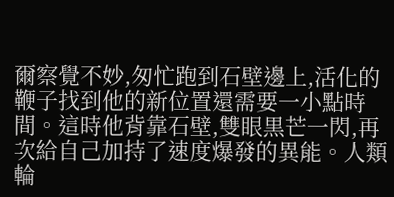爾察覺不妙,匆忙跑到石壁邊上,活化的鞭子找到他的新位置還需要一小點時間。這時他背靠石壁,雙眼黒芒一閃,再次給自己加持了速度爆發的異能。人類輪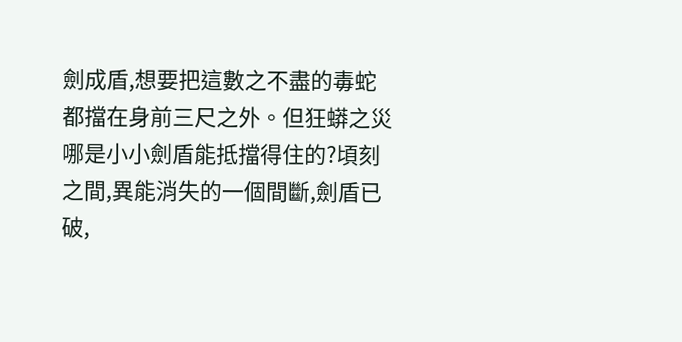劍成盾,想要把這數之不盡的毒蛇都擋在身前三尺之外。但狂蟒之災哪是小小劍盾能抵擋得住的?頃刻之間,異能消失的一個間斷,劍盾已破,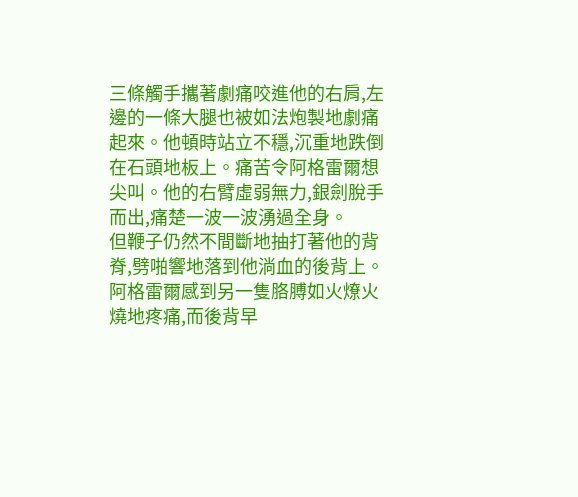三條觸手攜著劇痛咬進他的右肩,左邊的一條大腿也被如法炮製地劇痛起來。他頓時站立不穩,沉重地跌倒在石頭地板上。痛苦令阿格雷爾想尖叫。他的右臂虛弱無力,銀劍脫手而出,痛楚一波一波湧過全身。
但鞭子仍然不間斷地抽打著他的背脊,劈啪響地落到他淌血的後背上。阿格雷爾感到另一隻胳膊如火燎火燒地疼痛,而後背早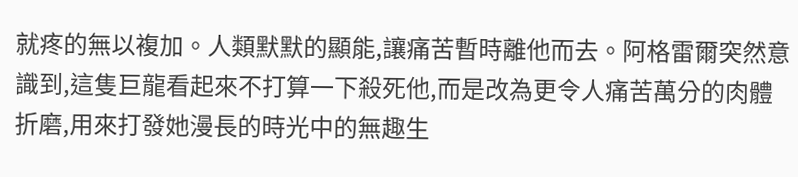就疼的無以複加。人類默默的顯能,讓痛苦暫時離他而去。阿格雷爾突然意識到,這隻巨龍看起來不打算一下殺死他,而是改為更令人痛苦萬分的肉體折磨,用來打發她漫長的時光中的無趣生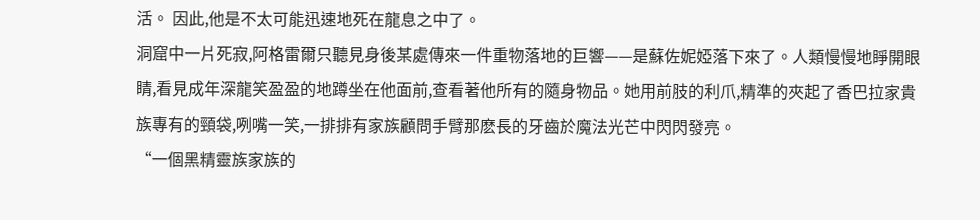活。 因此,他是不太可能迅速地死在龍息之中了。
洞窟中一片死寂,阿格雷爾只聽見身後某處傳來一件重物落地的巨響——是蘇佐妮婭落下來了。人類慢慢地睜開眼睛,看見成年深龍笑盈盈的地蹲坐在他面前,查看著他所有的隨身物品。她用前肢的利爪,精準的夾起了香巴拉家貴族專有的頸袋,咧嘴一笑,一排排有家族顧問手臂那麽長的牙齒於魔法光芒中閃閃發亮。
“一個黑精靈族家族的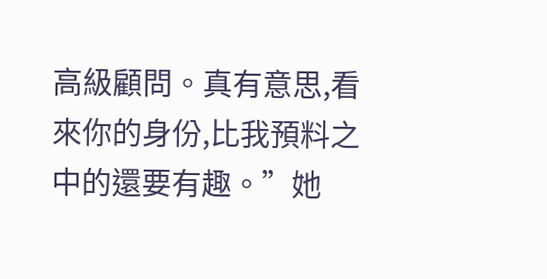高級顧問。真有意思,看來你的身份,比我預料之中的還要有趣。”她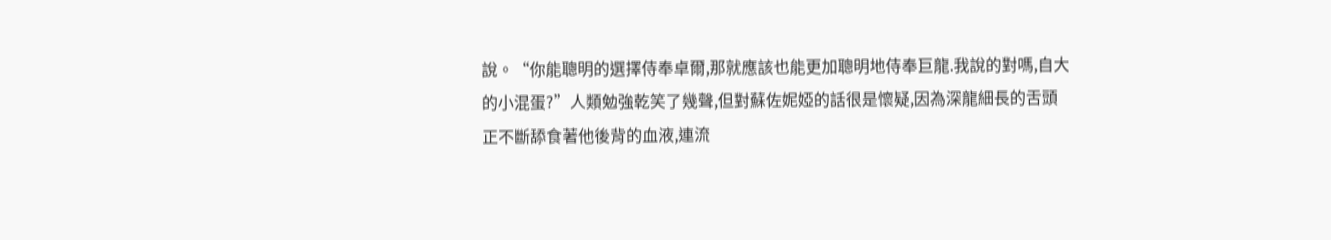說。“你能聰明的選擇侍奉卓爾,那就應該也能更加聰明地侍奉巨龍.我說的對嗎,自大的小混蛋?”人類勉強乾笑了幾聲,但對蘇佐妮婭的話很是懷疑,因為深龍細長的舌頭正不斷舔食著他後背的血液,連流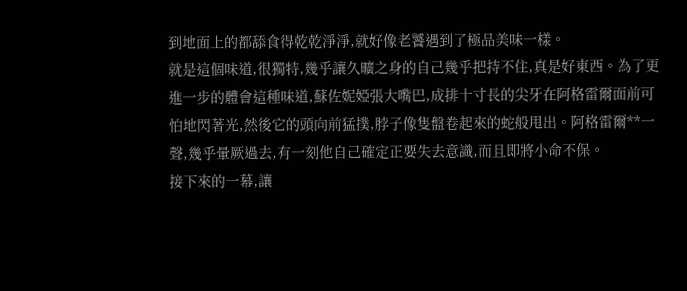到地面上的都舔食得乾乾淨淨,就好像老饕遇到了極品美味一樣。
就是這個味道,很獨特,幾乎讓久曠之身的自己幾乎把持不住,真是好東西。為了更進一步的體會這種味道,蘇佐妮婭張大嘴巴,成排十寸長的尖牙在阿格雷爾面前可怕地閃著光,然後它的頭向前猛撲,脖子像隻盤卷起來的蛇般甩出。阿格雷爾**一聲,幾乎暈厥過去,有一刻他自己確定正要失去意識,而且即將小命不保。
接下來的一幕,讓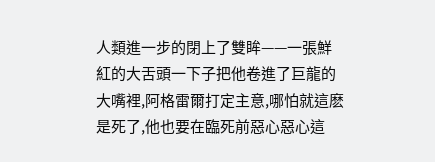人類進一步的閉上了雙眸——一張鮮紅的大舌頭一下子把他卷進了巨龍的大嘴裡,阿格雷爾打定主意,哪怕就這麽是死了,他也要在臨死前惡心惡心這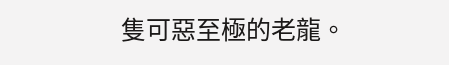隻可惡至極的老龍。